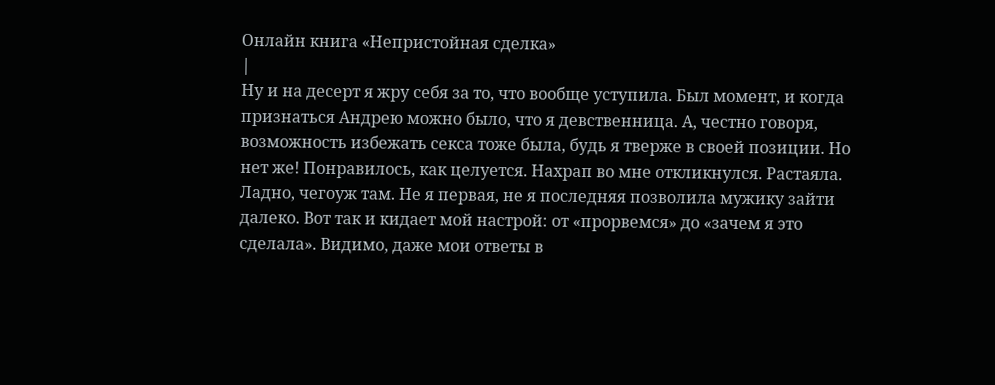Онлайн книга «Непристойная сделка»
|
Ну и на десерт я жру себя за то, что вообще уступила. Был момент, и когда признаться Андрею можно было, что я девственница. А, честно говоря, возможность избежать секса тоже была, будь я тверже в своей позиции. Но нет же! Понравилось, как целуется. Нахрап во мне откликнулся. Растаяла. Ладно, чегоуж там. Не я первая, не я последняя позволила мужику зайти далеко. Вот так и кидает мой настрой: от «прорвемся» до «зачем я это сделала». Видимо, даже мои ответы в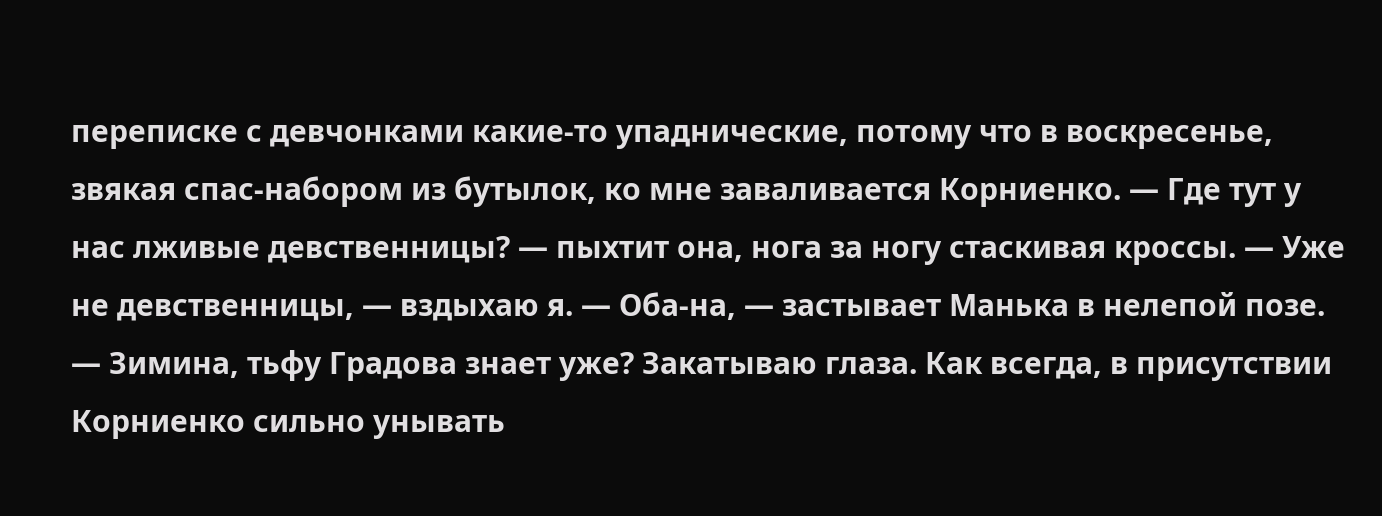переписке с девчонками какие-то упаднические, потому что в воскресенье, звякая спас-набором из бутылок, ко мне заваливается Корниенко. — Где тут у нас лживые девственницы? — пыхтит она, нога за ногу стаскивая кроссы. — Уже не девственницы, — вздыхаю я. — Оба-на, — застывает Манька в нелепой позе. — Зимина, тьфу Градова знает уже? Закатываю глаза. Как всегда, в присутствии Корниенко сильно унывать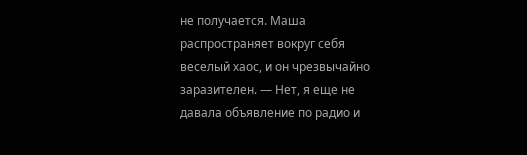не получается. Маша распространяет вокруг себя веселый хаос, и он чрезвычайно заразителен. — Нет, я еще не давала объявление по радио и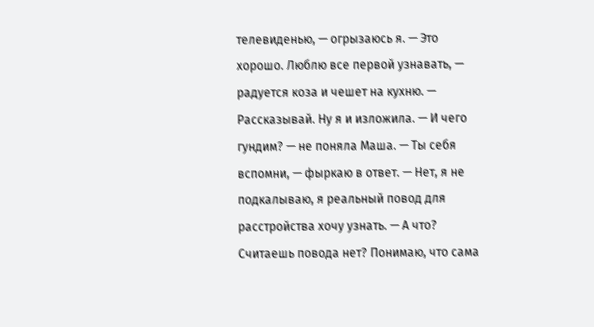телевиденью, — огрызаюсь я. — Это хорошо. Люблю все первой узнавать, — радуется коза и чешет на кухню. — Рассказывай. Ну я и изложила. — И чего гундим? — не поняла Маша. — Ты себя вспомни, — фыркаю в ответ. — Нет, я не подкалываю, я реальный повод для расстройства хочу узнать. — А что? Считаешь повода нет? Понимаю, что сама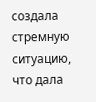создала стремную ситуацию, что дала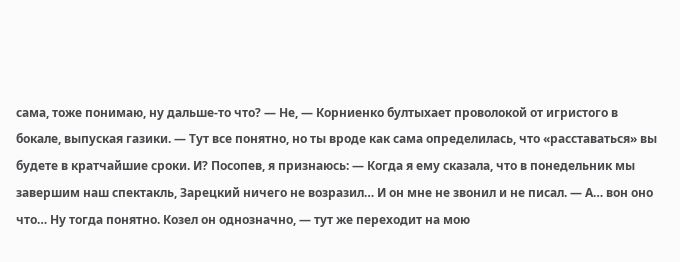сама, тоже понимаю, ну дальше-то что? — Не, — Корниенко бултыхает проволокой от игристого в бокале, выпуская газики. — Тут все понятно, но ты вроде как сама определилась, что «расставаться» вы будете в кратчайшие сроки. И? Посопев, я признаюсь: — Когда я ему сказала, что в понедельник мы завершим наш спектакль, Зарецкий ничего не возразил… И он мне не звонил и не писал. — А… вон оно что… Ну тогда понятно. Козел он однозначно, — тут же переходит на мою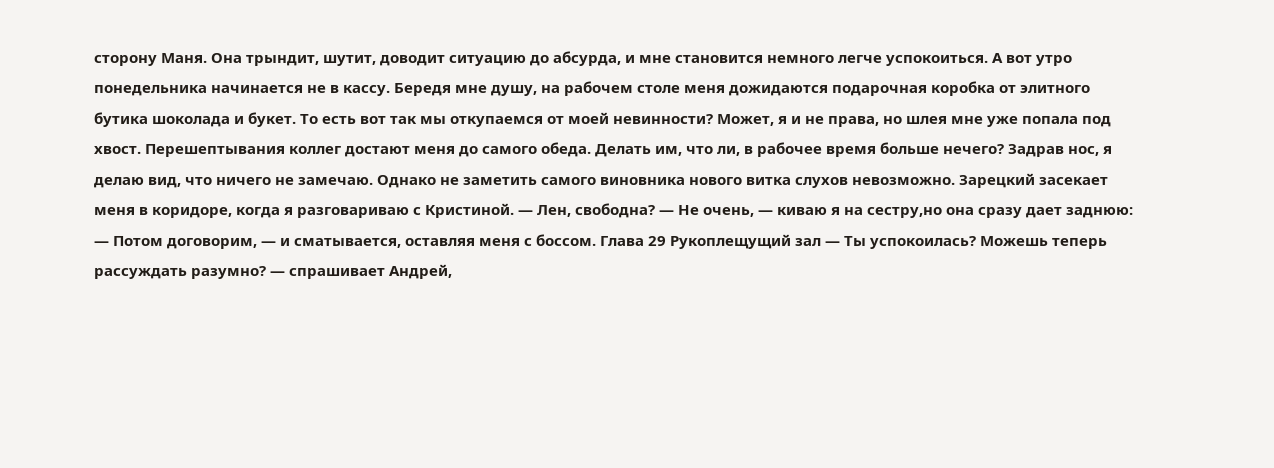сторону Маня. Она трындит, шутит, доводит ситуацию до абсурда, и мне становится немного легче успокоиться. А вот утро понедельника начинается не в кассу. Бередя мне душу, на рабочем столе меня дожидаются подарочная коробка от элитного бутика шоколада и букет. То есть вот так мы откупаемся от моей невинности? Может, я и не права, но шлея мне уже попала под хвост. Перешептывания коллег достают меня до самого обеда. Делать им, что ли, в рабочее время больше нечего? Задрав нос, я делаю вид, что ничего не замечаю. Однако не заметить самого виновника нового витка слухов невозможно. Зарецкий засекает меня в коридоре, когда я разговариваю с Кристиной. — Лен, свободна? — Не очень, — киваю я на сестру,но она сразу дает заднюю: — Потом договорим, — и сматывается, оставляя меня с боссом. Глава 29 Рукоплещущий зал — Ты успокоилась? Можешь теперь рассуждать разумно? — спрашивает Андрей,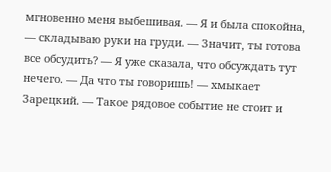мгновенно меня выбешивая. — Я и была спокойна, — складываю руки на груди. — Значит, ты готова все обсудить? — Я уже сказала, что обсуждать тут нечего. — Да что ты говоришь! — хмыкает Зарецкий. — Такое рядовое событие не стоит и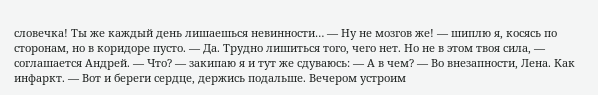словечка! Ты же каждый день лишаешься невинности… — Ну не мозгов же! — шиплю я, косясь по сторонам, но в коридоре пусто. — Да. Трудно лишиться того, чего нет. Но не в этом твоя сила, — соглашается Андрей. — Что? — закипаю я и тут же сдуваюсь: — А в чем? — Во внезапности, Лена. Как инфаркт. — Вот и береги сердце, держись подальше. Вечером устроим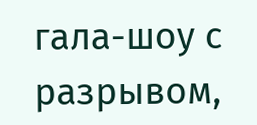гала-шоу с разрывом,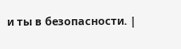и ты в безопасности. |